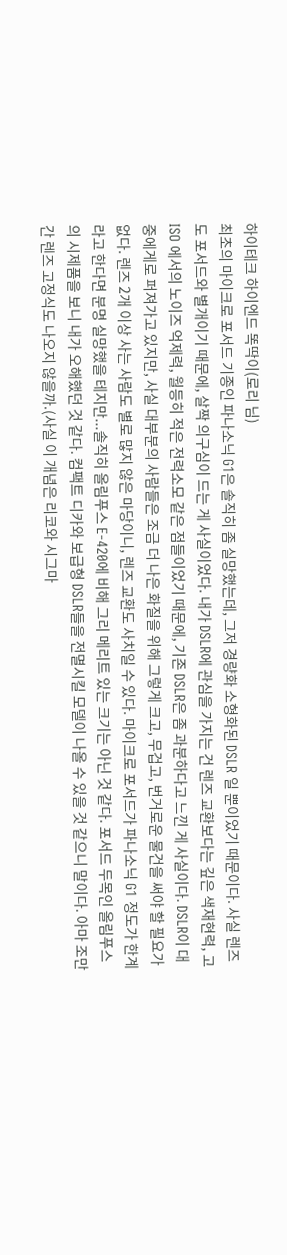하이테크 하이엔드 똑딱이(로리 님)
최초의 마이크로 포서드 기종인 파나소닉 G1은 솔직히 좀 실망했는데, 그저 경량화 소형화된 DSLR 일 뿐이었기 때문이다. 사실 렌즈도 포서드와 별개이기 때문에, 살짝 의구심이 드는 게 사실이었다. 내가 DSLR에 관심을 가지는 건 렌즈 교환보다는 깊은 색재현력, 고ISO 에서의 노이즈 억제력, 월등히 적은 전력소모 같은 점들이었기 때문에, 기존 DSLR은 좀 과분하다고 느낀 게 사실이다. DSLR이 대중에게로 퍼져가고 있지만, 사실 대부분의 사람들은 조금 더 나은 화질을 위해 그렇게 크고, 무겁고, 번거로운 물건을 써야 할 필요가 없다. 렌즈 2개 이상 사는 사람도 별로 많지 않은 마당이니, 렌즈 교환도 사치일 수 있다. 마이크로 포서드가 파나소닉 G1 정도가 한계라고 한다면 분명 실망했을 테지만...솔직히 올림푸스 E-420에 비해 그리 메리트 있는 크기는 아닌 것 같다. 포서드 두목인 올림푸스의 시제품을 보니 내가 오해했던 것 같다. 컴팩트 디카와 보급형 DSLR들을 전멸시킬 모델이 나올 수 있을 것 같으니 말이다. 아마 조만간 렌즈 고정식도 나오지 않을까.(사실 이 개념은 리코와 시그마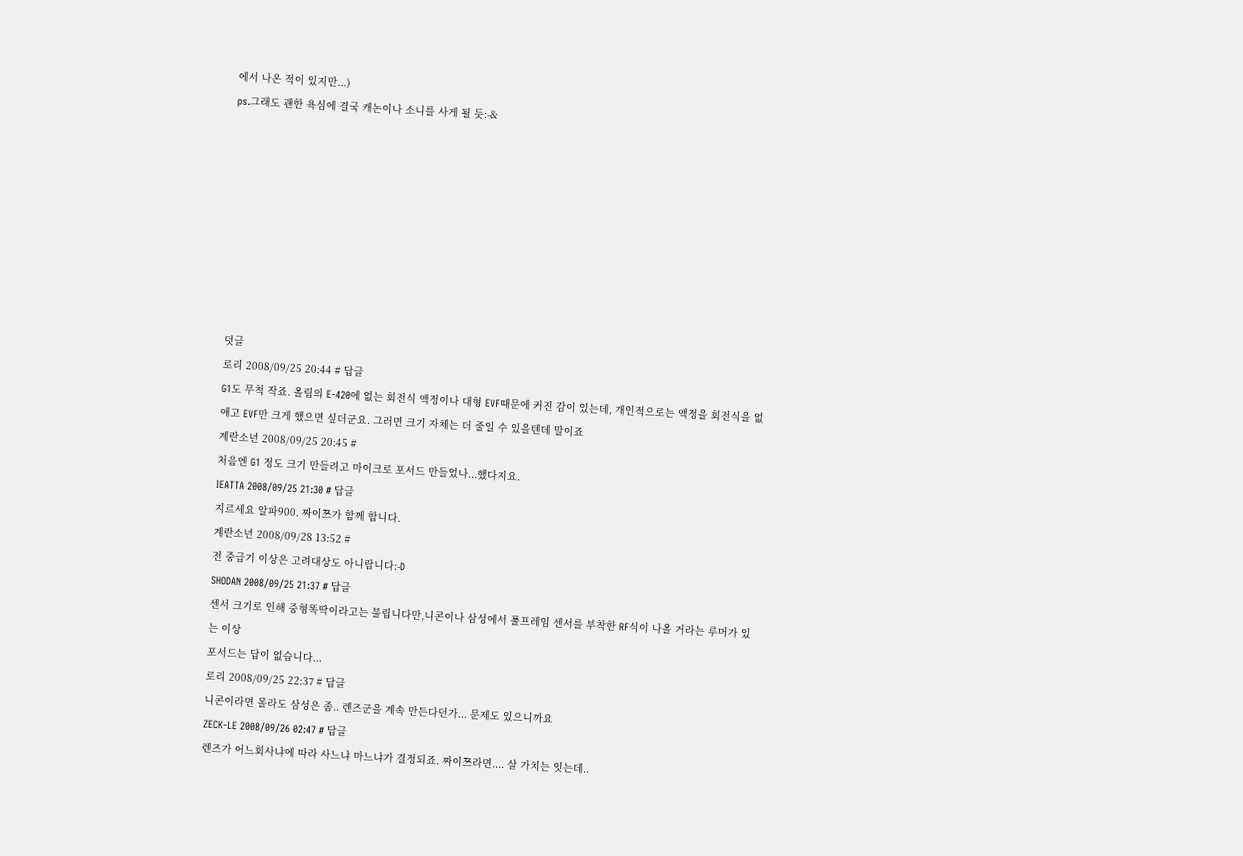에서 나온 적이 있지만...)
ps.그래도 괜한 욕심에 결국 캐논이나 소니를 사게 될 듯:-&









덧글
로리 2008/09/25 20:44 # 답글
G1도 무척 작죠. 올림의 E-420에 없는 회전식 액정이나 대형 EVF때문에 커진 감이 있는데, 개인적으로는 액정을 회전식을 없애고 EVF만 크게 했으면 싶더군요. 그러면 크기 자체는 더 줄일 수 있을텐데 말이죠
계란소년 2008/09/25 20:45 #
처음엔 G1 정도 크기 만들려고 마이크로 포서드 만들었나...했다지요.
IEATTA 2008/09/25 21:30 # 답글
지르세요 알파900. 짜이쯔가 함께 합니다.
계란소년 2008/09/28 13:52 #
전 중급기 이상은 고려대상도 아니랍니다:-D
SHODAN 2008/09/25 21:37 # 답글
센서 크기로 인해 중형똑딱이라고는 불립니다만,니콘이나 삼성에서 풀프레임 센서를 부착한 RF식이 나올 거라는 루머가 있는 이상
포서드는 답이 없습니다...
로리 2008/09/25 22:37 # 답글
니콘이라면 몰라도 삼성은 좀.. 렌즈군을 계속 만든다던가... 문제도 있으니까요
ZECK-LE 2008/09/26 02:47 # 답글
렌즈가 어느회사냐에 따라 사느냐 마느냐가 결정되죠. 짜이쯔라면.... 살 가치는 잇는데..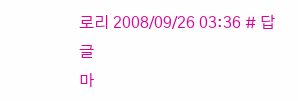로리 2008/09/26 03:36 # 답글
마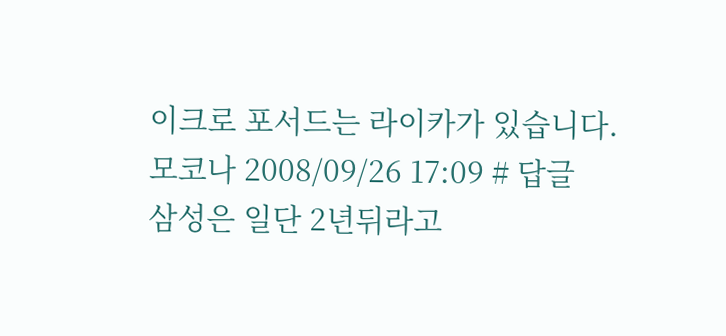이크로 포서드는 라이카가 있습니다.
모코나 2008/09/26 17:09 # 답글
삼성은 일단 2년뒤라고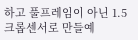하고 풀프레임이 아닌 1.5 크롭센서로 만들예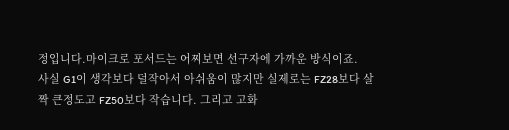정입니다.마이크로 포서드는 어찌보면 선구자에 가까운 방식이죠.
사실 G1이 생각보다 덜작아서 아쉬움이 많지만 실제로는 FZ28보다 살짝 큰정도고 FZ50보다 작습니다. 그리고 고화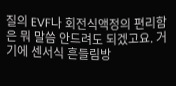질의 EVF나 회전식액정의 편리함은 뭐 말씀 안드려도 되겠고요. 거기에 센서식 흔들림방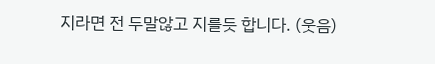지라면 전 두말않고 지를듯 합니다. (웃음)